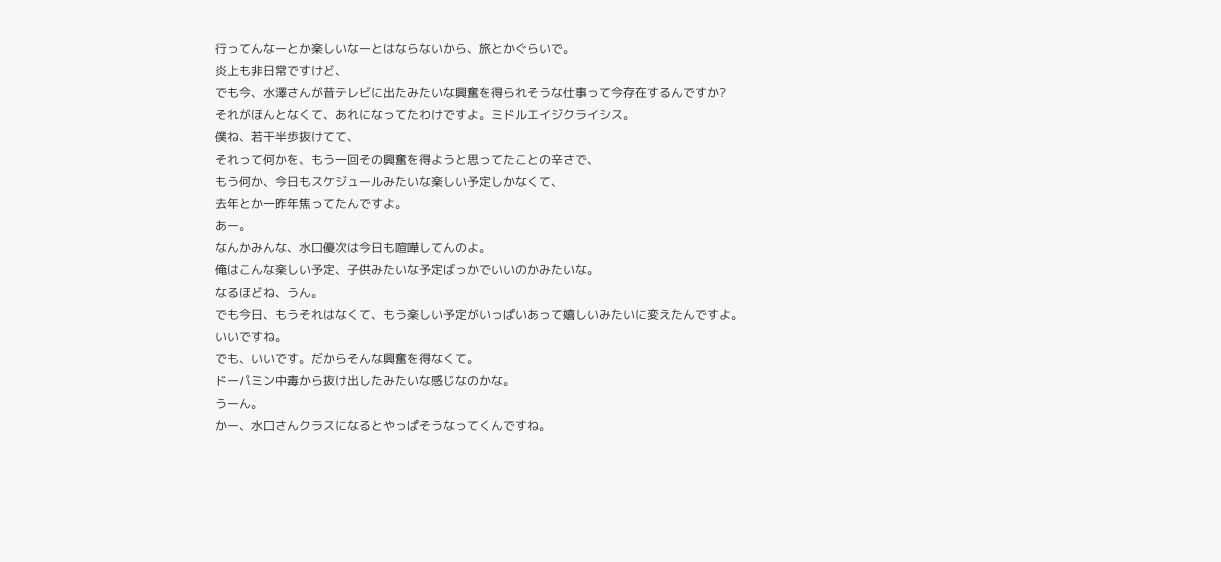行ってんなーとか楽しいなーとはならないから、旅とかぐらいで。
炎上も非日常ですけど、
でも今、水澤さんが昔テレビに出たみたいな興奮を得られそうな仕事って今存在するんですか?
それがほんとなくて、あれになってたわけですよ。ミドルエイジクライシス。
僕ね、若干半歩抜けてて、
それって何かを、もう一回その興奮を得ようと思ってたことの辛さで、
もう何か、今日もスケジュールみたいな楽しい予定しかなくて、
去年とか一昨年焦ってたんですよ。
あー。
なんかみんな、水口優次は今日も喧嘩してんのよ。
俺はこんな楽しい予定、子供みたいな予定ばっかでいいのかみたいな。
なるほどね、うん。
でも今日、もうそれはなくて、もう楽しい予定がいっぱいあって嬉しいみたいに変えたんですよ。
いいですね。
でも、いいです。だからそんな興奮を得なくて。
ドーパミン中毒から抜け出したみたいな感じなのかな。
うーん。
かー、水口さんクラスになるとやっぱそうなってくんですね。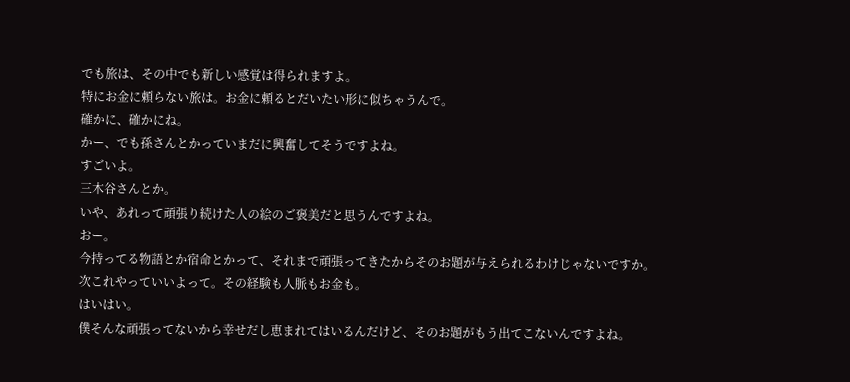でも旅は、その中でも新しい感覚は得られますよ。
特にお金に頼らない旅は。お金に頼るとだいたい形に似ちゃうんで。
確かに、確かにね。
かー、でも孫さんとかっていまだに興奮してそうですよね。
すごいよ。
三木谷さんとか。
いや、あれって頑張り続けた人の絵のご褒美だと思うんですよね。
おー。
今持ってる物語とか宿命とかって、それまで頑張ってきたからそのお題が与えられるわけじゃないですか。
次これやっていいよって。その経験も人脈もお金も。
はいはい。
僕そんな頑張ってないから幸せだし恵まれてはいるんだけど、そのお題がもう出てこないんですよね。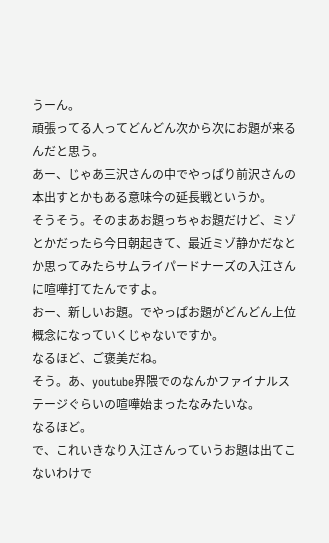うーん。
頑張ってる人ってどんどん次から次にお題が来るんだと思う。
あー、じゃあ三沢さんの中でやっぱり前沢さんの本出すとかもある意味今の延長戦というか。
そうそう。そのまあお題っちゃお題だけど、ミゾとかだったら今日朝起きて、最近ミゾ静かだなとか思ってみたらサムライパードナーズの入江さんに喧嘩打てたんですよ。
おー、新しいお題。でやっぱお題がどんどん上位概念になっていくじゃないですか。
なるほど、ご褒美だね。
そう。あ、youtube界隈でのなんかファイナルステージぐらいの喧嘩始まったなみたいな。
なるほど。
で、これいきなり入江さんっていうお題は出てこないわけで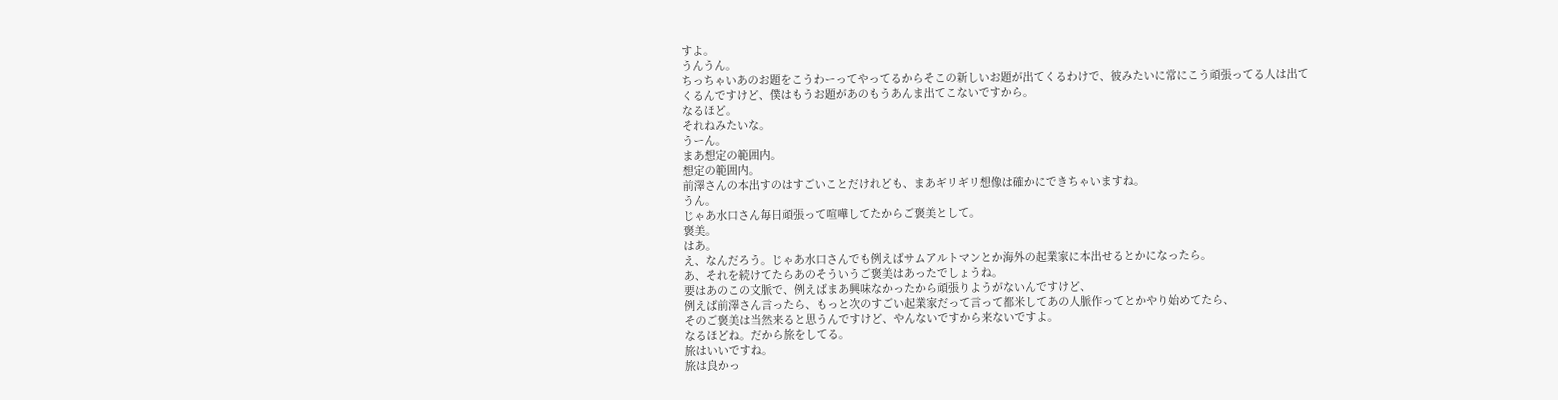すよ。
うんうん。
ちっちゃいあのお題をこうわーってやってるからそこの新しいお題が出てくるわけで、彼みたいに常にこう頑張ってる人は出てくるんですけど、僕はもうお題があのもうあんま出てこないですから。
なるほど。
それねみたいな。
うーん。
まあ想定の範囲内。
想定の範囲内。
前澤さんの本出すのはすごいことだけれども、まあギリギリ想像は確かにできちゃいますね。
うん。
じゃあ水口さん毎日頑張って喧嘩してたからご褒美として。
褒美。
はあ。
え、なんだろう。じゃあ水口さんでも例えばサムアルトマンとか海外の起業家に本出せるとかになったら。
あ、それを続けてたらあのそういうご褒美はあったでしょうね。
要はあのこの文脈で、例えばまあ興味なかったから頑張りようがないんですけど、
例えば前澤さん言ったら、もっと次のすごい起業家だって言って都米してあの人脈作ってとかやり始めてたら、
そのご褒美は当然来ると思うんですけど、やんないですから来ないですよ。
なるほどね。だから旅をしてる。
旅はいいですね。
旅は良かっ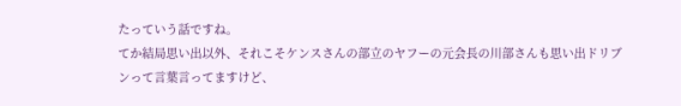たっていう話ですね。
てか結局思い出以外、それこそケンスさんの部立のヤフーの元会長の川部さんも思い出ドリブンって言葉言ってますけど、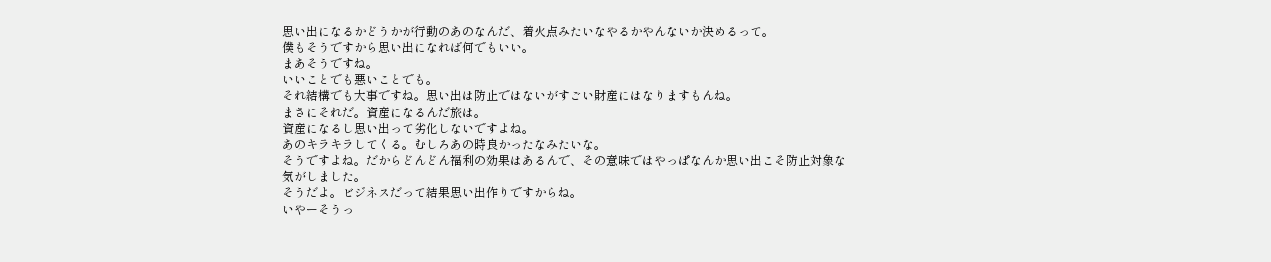思い出になるかどうかが行動のあのなんだ、着火点みたいなやるかやんないか決めるって。
僕もそうですから思い出になれば何でもいい。
まあそうですね。
いいことでも悪いことでも。
それ結構でも大事ですね。思い出は防止ではないがすごい財産にはなりますもんね。
まさにそれだ。資産になるんだ旅は。
資産になるし思い出って劣化しないですよね。
あのキラキラしてくる。むしろあの時良かったなみたいな。
そうですよね。だからどんどん福利の効果はあるんで、その意味ではやっぱなんか思い出こそ防止対象な気がしました。
そうだよ。ビジネスだって結果思い出作りですからね。
いやーそうっ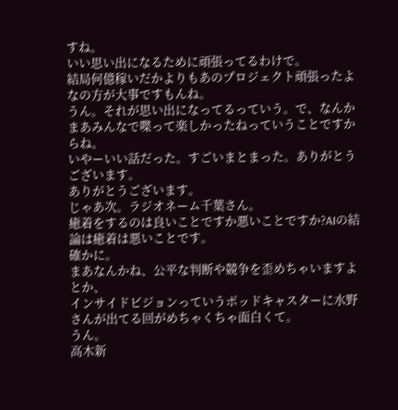すね。
いい思い出になるために頑張ってるわけで。
結局何億稼いだかよりもあのプロジェクト頑張ったよなの方が大事ですもんね。
うん。それが思い出になってるっていう。で、なんかまあみんなで喋って楽しかったねっていうことですからね。
いやーいい話だった。すごいまとまった。ありがとうございます。
ありがとうございます。
じゃあ次。ラジオネーム千葉さん。
癒着をするのは良いことですか悪いことですか?AIの結論は癒着は悪いことです。
確かに。
まあなんかね、公平な判断や競争を歪めちゃいますよとか、
インサイドビジョンっていうポッドキャスターに水野さんが出てる回がめちゃくちゃ面白くて。
うん。
高木新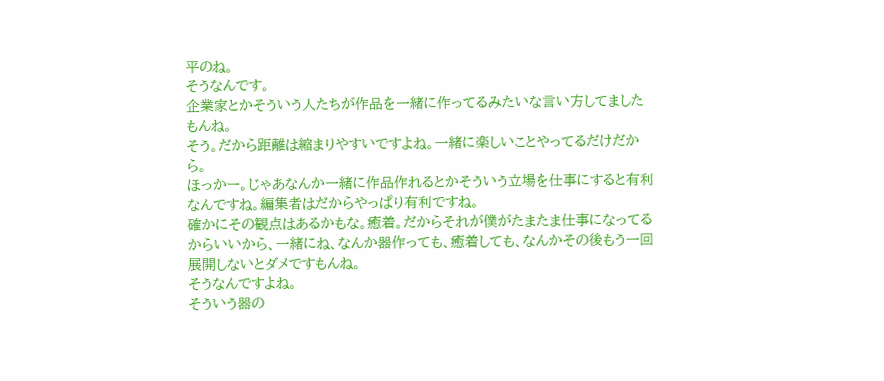平のね。
そうなんです。
企業家とかそういう人たちが作品を一緒に作ってるみたいな言い方してましたもんね。
そう。だから距離は縮まりやすいですよね。一緒に楽しいことやってるだけだから。
ほっかー。じゃあなんか一緒に作品作れるとかそういう立場を仕事にすると有利なんですね。編集者はだからやっぱり有利ですね。
確かにその観点はあるかもな。癒着。だからそれが僕がたまたま仕事になってるからいいから、一緒にね、なんか器作っても、癒着しても、なんかその後もう一回展開しないとダメですもんね。
そうなんですよね。
そういう器の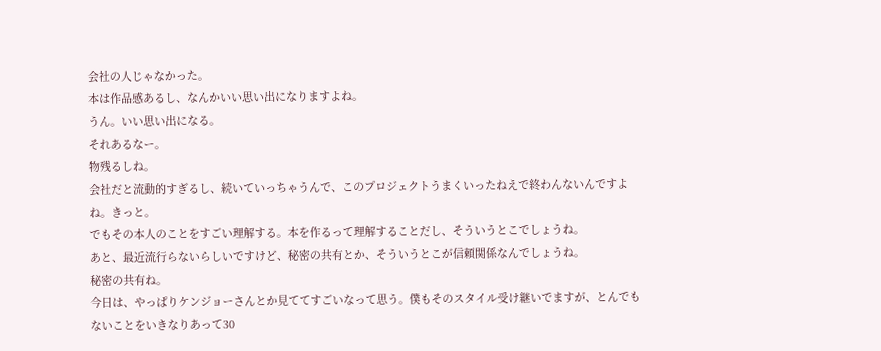会社の人じゃなかった。
本は作品感あるし、なんかいい思い出になりますよね。
うん。いい思い出になる。
それあるなー。
物残るしね。
会社だと流動的すぎるし、続いていっちゃうんで、このプロジェクトうまくいったねえで終わんないんですよね。きっと。
でもその本人のことをすごい理解する。本を作るって理解することだし、そういうとこでしょうね。
あと、最近流行らないらしいですけど、秘密の共有とか、そういうとこが信頼関係なんでしょうね。
秘密の共有ね。
今日は、やっぱりケンジョーさんとか見ててすごいなって思う。僕もそのスタイル受け継いでますが、とんでもないことをいきなりあって30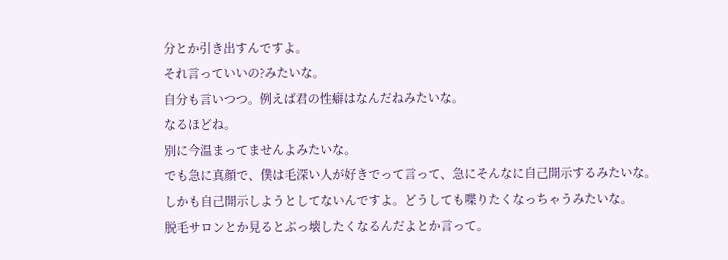分とか引き出すんですよ。
それ言っていいの?みたいな。
自分も言いつつ。例えば君の性癖はなんだねみたいな。
なるほどね。
別に今温まってませんよみたいな。
でも急に真顔で、僕は毛深い人が好きでって言って、急にそんなに自己開示するみたいな。
しかも自己開示しようとしてないんですよ。どうしても喋りたくなっちゃうみたいな。
脱毛サロンとか見るとぶっ壊したくなるんだよとか言って。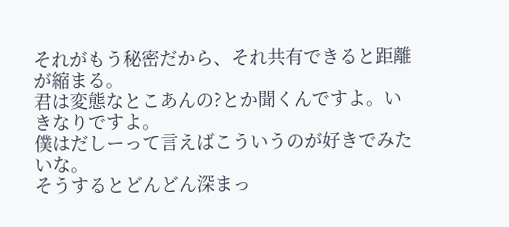それがもう秘密だから、それ共有できると距離が縮まる。
君は変態なとこあんの?とか聞くんですよ。いきなりですよ。
僕はだしーって言えばこういうのが好きでみたいな。
そうするとどんどん深まっ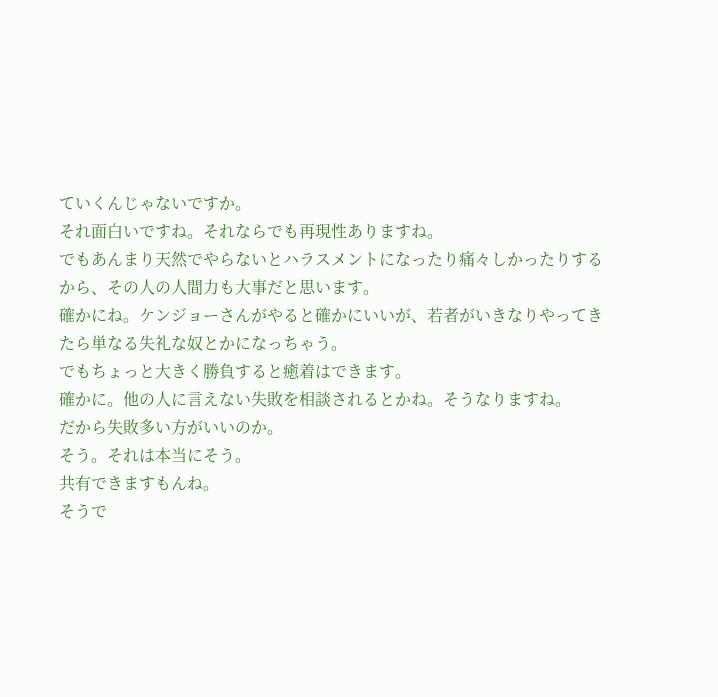ていくんじゃないですか。
それ面白いですね。それならでも再現性ありますね。
でもあんまり天然でやらないとハラスメントになったり痛々しかったりするから、その人の人間力も大事だと思います。
確かにね。ケンジョーさんがやると確かにいいが、若者がいきなりやってきたら単なる失礼な奴とかになっちゃう。
でもちょっと大きく勝負すると癒着はできます。
確かに。他の人に言えない失敗を相談されるとかね。そうなりますね。
だから失敗多い方がいいのか。
そう。それは本当にそう。
共有できますもんね。
そうで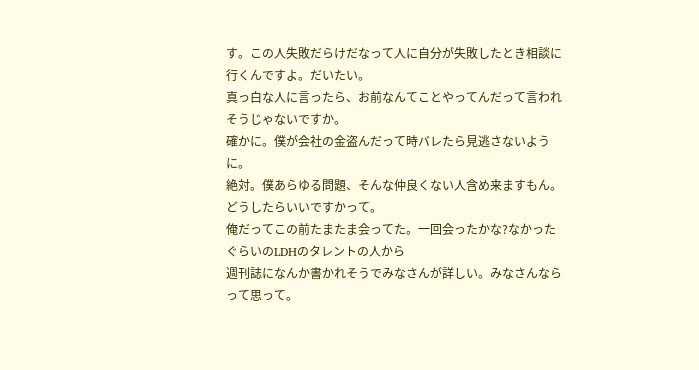す。この人失敗だらけだなって人に自分が失敗したとき相談に行くんですよ。だいたい。
真っ白な人に言ったら、お前なんてことやってんだって言われそうじゃないですか。
確かに。僕が会社の金盗んだって時バレたら見逃さないように。
絶対。僕あらゆる問題、そんな仲良くない人含め来ますもん。どうしたらいいですかって。
俺だってこの前たまたま会ってた。一回会ったかな?なかったぐらいのLDHのタレントの人から
週刊誌になんか書かれそうでみなさんが詳しい。みなさんならって思って。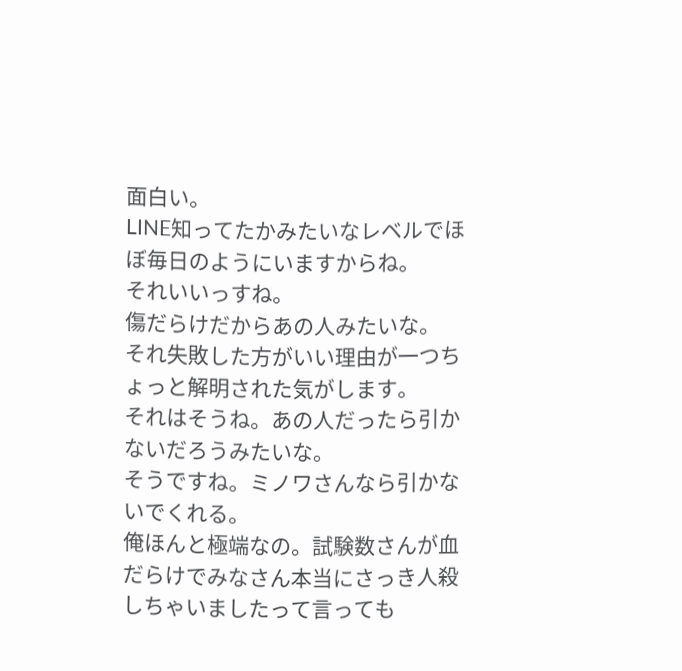面白い。
LINE知ってたかみたいなレベルでほぼ毎日のようにいますからね。
それいいっすね。
傷だらけだからあの人みたいな。
それ失敗した方がいい理由が一つちょっと解明された気がします。
それはそうね。あの人だったら引かないだろうみたいな。
そうですね。ミノワさんなら引かないでくれる。
俺ほんと極端なの。試験数さんが血だらけでみなさん本当にさっき人殺しちゃいましたって言っても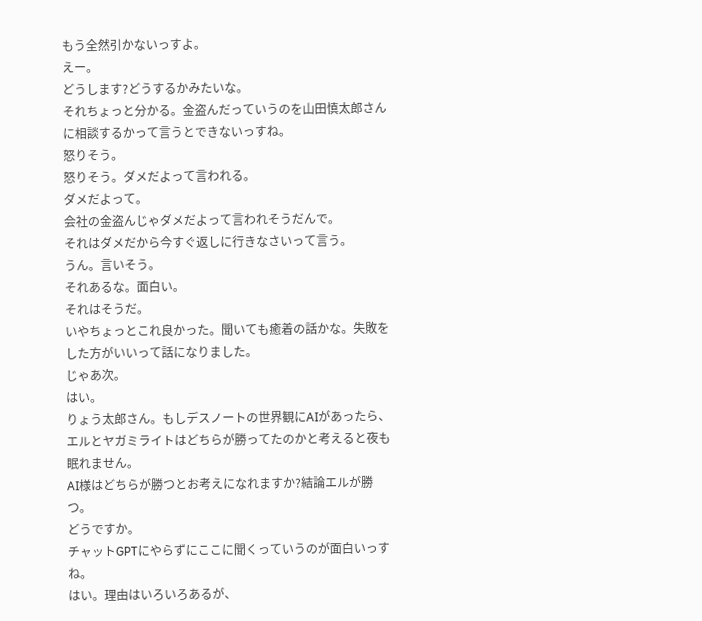もう全然引かないっすよ。
えー。
どうします?どうするかみたいな。
それちょっと分かる。金盗んだっていうのを山田慎太郎さんに相談するかって言うとできないっすね。
怒りそう。
怒りそう。ダメだよって言われる。
ダメだよって。
会社の金盗んじゃダメだよって言われそうだんで。
それはダメだから今すぐ返しに行きなさいって言う。
うん。言いそう。
それあるな。面白い。
それはそうだ。
いやちょっとこれ良かった。聞いても癒着の話かな。失敗をした方がいいって話になりました。
じゃあ次。
はい。
りょう太郎さん。もしデスノートの世界観にAIがあったら、エルとヤガミライトはどちらが勝ってたのかと考えると夜も眠れません。
AI様はどちらが勝つとお考えになれますか?結論エルが勝つ。
どうですか。
チャットGPTにやらずにここに聞くっていうのが面白いっすね。
はい。理由はいろいろあるが、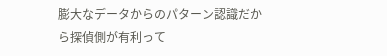膨大なデータからのパターン認識だから探偵側が有利って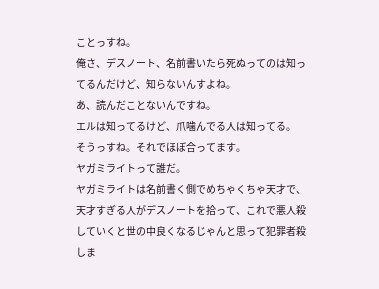ことっすね。
俺さ、デスノート、名前書いたら死ぬってのは知ってるんだけど、知らないんすよね。
あ、読んだことないんですね。
エルは知ってるけど、爪噛んでる人は知ってる。
そうっすね。それでほぼ合ってます。
ヤガミライトって誰だ。
ヤガミライトは名前書く側でめちゃくちゃ天才で、天才すぎる人がデスノートを拾って、これで悪人殺していくと世の中良くなるじゃんと思って犯罪者殺しま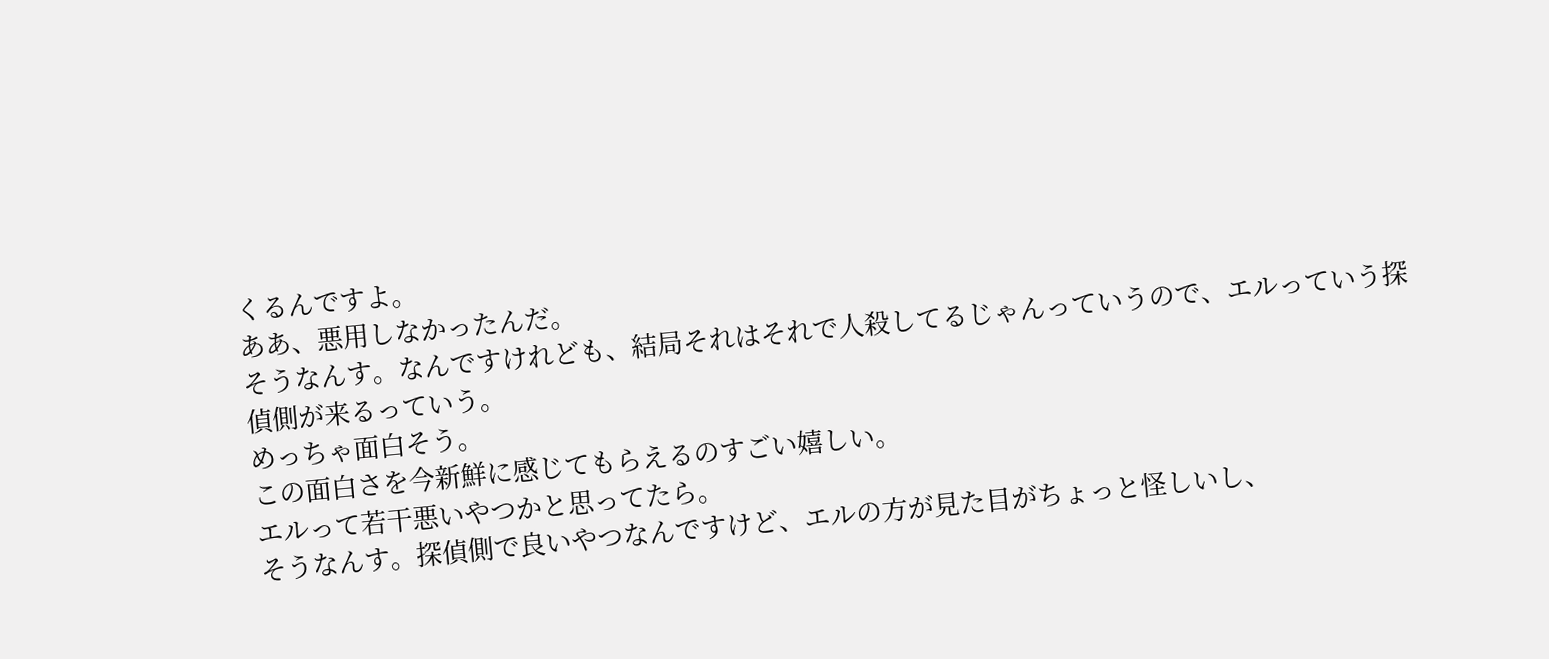くるんですよ。
ああ、悪用しなかったんだ。
そうなんす。なんですけれども、結局それはそれで人殺してるじゃんっていうので、エルっていう探偵側が来るっていう。
めっちゃ面白そう。
この面白さを今新鮮に感じてもらえるのすごい嬉しい。
エルって若干悪いやつかと思ってたら。
そうなんす。探偵側で良いやつなんですけど、エルの方が見た目がちょっと怪しいし、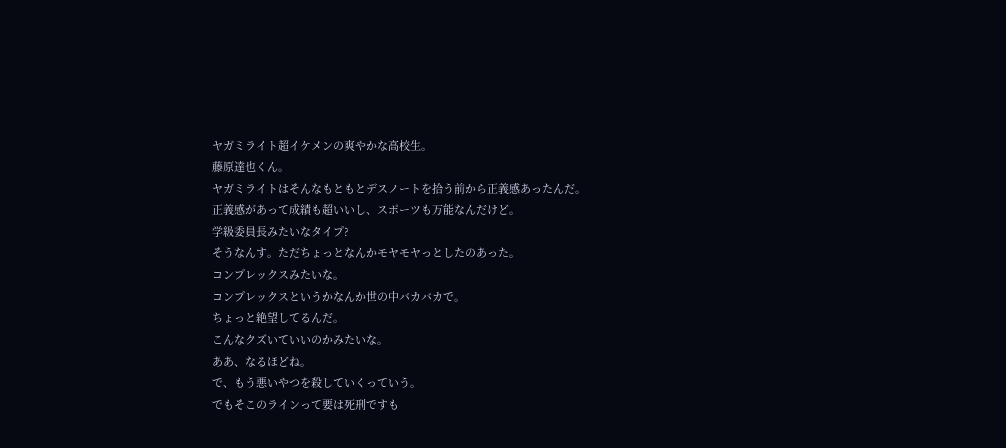ヤガミライト超イケメンの爽やかな高校生。
藤原達也くん。
ヤガミライトはそんなもともとデスノートを拾う前から正義感あったんだ。
正義感があって成績も超いいし、スポーツも万能なんだけど。
学級委員長みたいなタイプ?
そうなんす。ただちょっとなんかモヤモヤっとしたのあった。
コンプレックスみたいな。
コンプレックスというかなんか世の中バカバカで。
ちょっと絶望してるんだ。
こんなクズいていいのかみたいな。
ああ、なるほどね。
で、もう悪いやつを殺していくっていう。
でもそこのラインって要は死刑ですも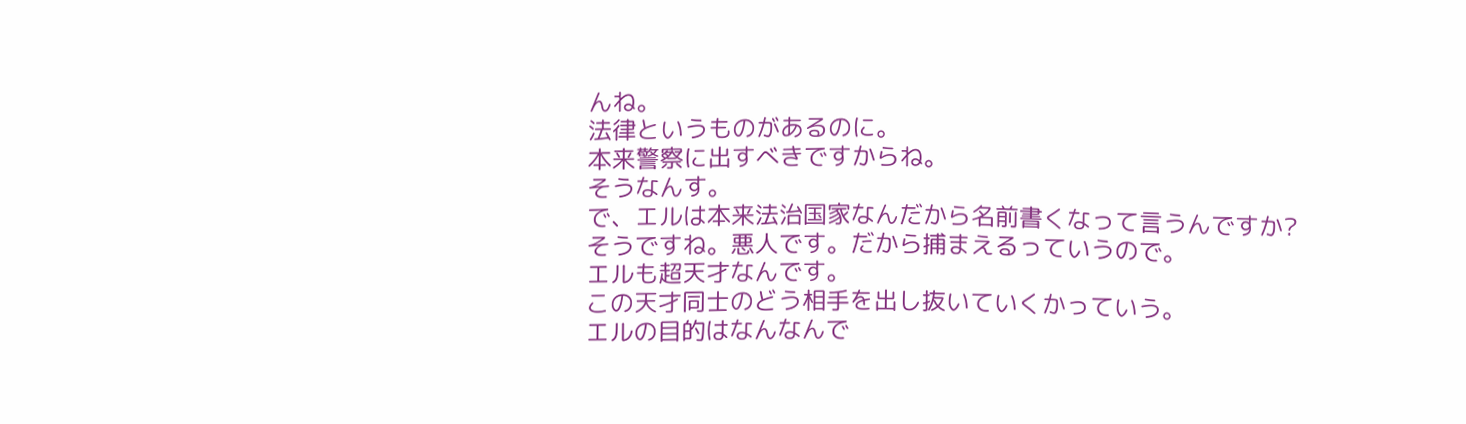んね。
法律というものがあるのに。
本来警察に出すべきですからね。
そうなんす。
で、エルは本来法治国家なんだから名前書くなって言うんですか?
そうですね。悪人です。だから捕まえるっていうので。
エルも超天才なんです。
この天才同士のどう相手を出し抜いていくかっていう。
エルの目的はなんなんで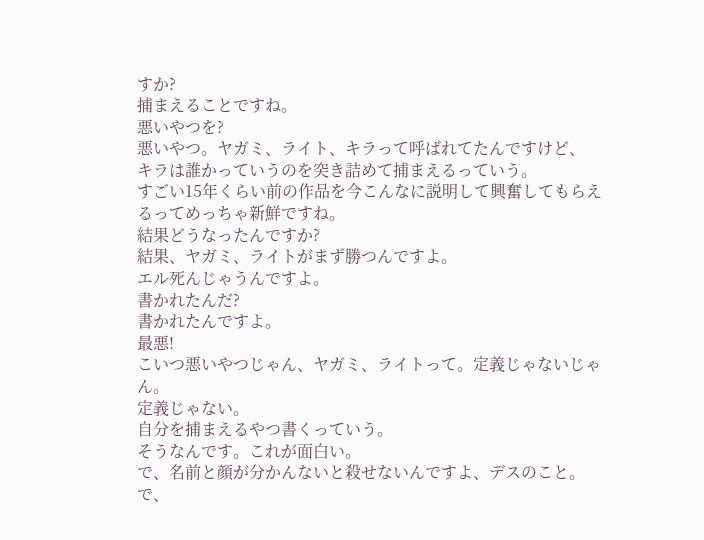すか?
捕まえることですね。
悪いやつを?
悪いやつ。ヤガミ、ライト、キラって呼ばれてたんですけど、
キラは誰かっていうのを突き詰めて捕まえるっていう。
すごい15年くらい前の作品を今こんなに説明して興奮してもらえるってめっちゃ新鮮ですね。
結果どうなったんですか?
結果、ヤガミ、ライトがまず勝つんですよ。
エル死んじゃうんですよ。
書かれたんだ?
書かれたんですよ。
最悪!
こいつ悪いやつじゃん、ヤガミ、ライトって。定義じゃないじゃん。
定義じゃない。
自分を捕まえるやつ書くっていう。
そうなんです。これが面白い。
で、名前と顔が分かんないと殺せないんですよ、デスのこと。
で、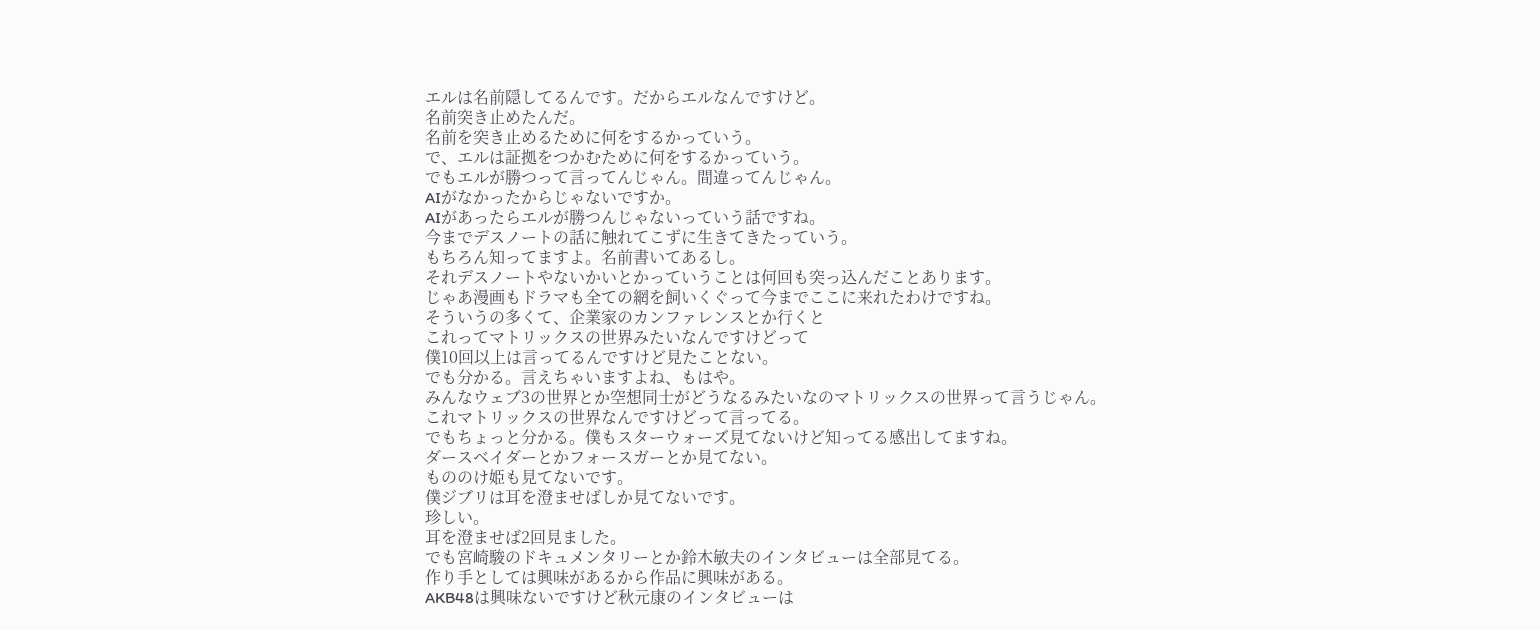エルは名前隠してるんです。だからエルなんですけど。
名前突き止めたんだ。
名前を突き止めるために何をするかっていう。
で、エルは証拠をつかむために何をするかっていう。
でもエルが勝つって言ってんじゃん。間違ってんじゃん。
AIがなかったからじゃないですか。
AIがあったらエルが勝つんじゃないっていう話ですね。
今までデスノートの話に触れてこずに生きてきたっていう。
もちろん知ってますよ。名前書いてあるし。
それデスノートやないかいとかっていうことは何回も突っ込んだことあります。
じゃあ漫画もドラマも全ての網を飼いくぐって今までここに来れたわけですね。
そういうの多くて、企業家のカンファレンスとか行くと
これってマトリックスの世界みたいなんですけどって
僕10回以上は言ってるんですけど見たことない。
でも分かる。言えちゃいますよね、もはや。
みんなウェブ3の世界とか空想同士がどうなるみたいなのマトリックスの世界って言うじゃん。
これマトリックスの世界なんですけどって言ってる。
でもちょっと分かる。僕もスターウォーズ見てないけど知ってる感出してますね。
ダースベイダーとかフォースガーとか見てない。
もののけ姫も見てないです。
僕ジブリは耳を澄ませばしか見てないです。
珍しい。
耳を澄ませば2回見ました。
でも宮崎駿のドキュメンタリーとか鈴木敏夫のインタビューは全部見てる。
作り手としては興味があるから作品に興味がある。
AKB48は興味ないですけど秋元康のインタビューは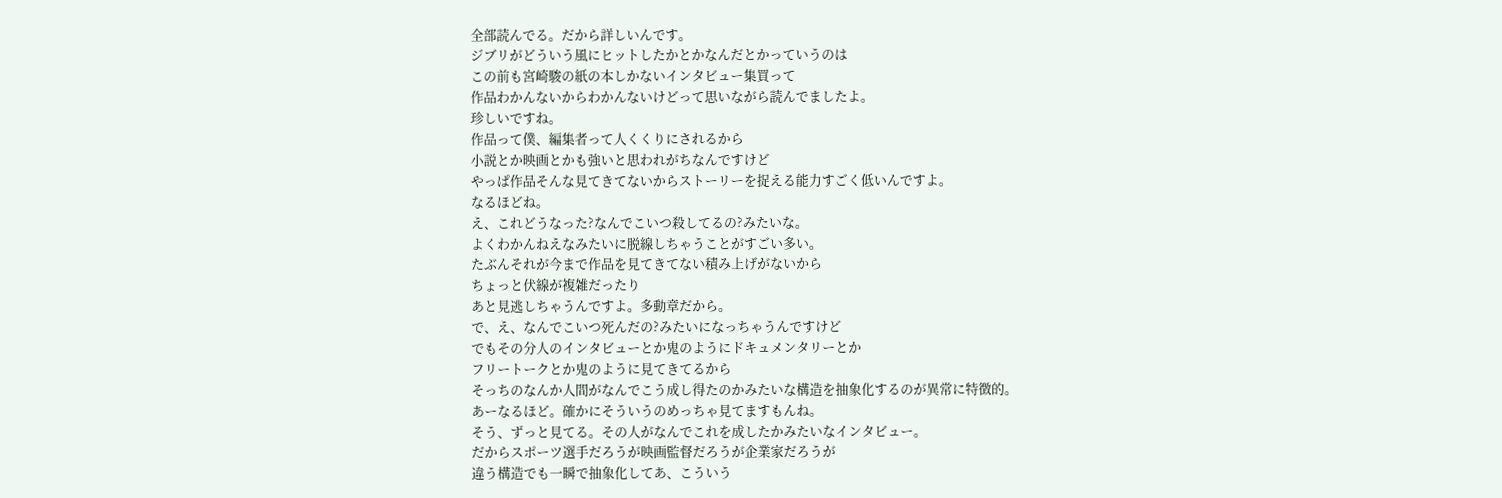全部読んでる。だから詳しいんです。
ジブリがどういう風にヒットしたかとかなんだとかっていうのは
この前も宮崎駿の紙の本しかないインタビュー集買って
作品わかんないからわかんないけどって思いながら読んでましたよ。
珍しいですね。
作品って僕、編集者って人くくりにされるから
小説とか映画とかも強いと思われがちなんですけど
やっぱ作品そんな見てきてないからストーリーを捉える能力すごく低いんですよ。
なるほどね。
え、これどうなった?なんでこいつ殺してるの?みたいな。
よくわかんねえなみたいに脱線しちゃうことがすごい多い。
たぶんそれが今まで作品を見てきてない積み上げがないから
ちょっと伏線が複雑だったり
あと見逃しちゃうんですよ。多動章だから。
で、え、なんでこいつ死んだの?みたいになっちゃうんですけど
でもその分人のインタビューとか鬼のようにドキュメンタリーとか
フリートークとか鬼のように見てきてるから
そっちのなんか人間がなんでこう成し得たのかみたいな構造を抽象化するのが異常に特徴的。
あーなるほど。確かにそういうのめっちゃ見てますもんね。
そう、ずっと見てる。その人がなんでこれを成したかみたいなインタビュー。
だからスポーツ選手だろうが映画監督だろうが企業家だろうが
違う構造でも一瞬で抽象化してあ、こういう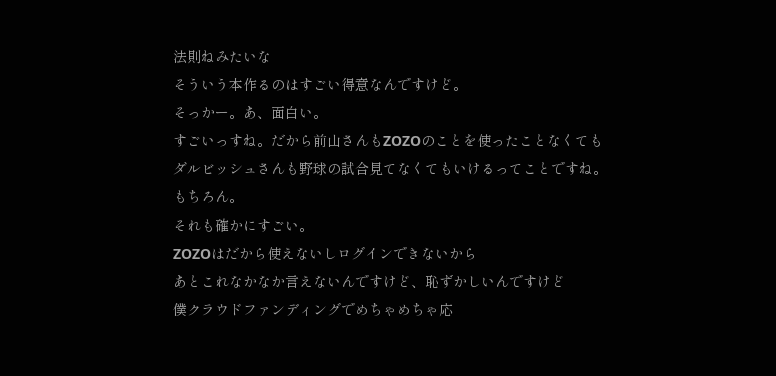法則ねみたいな
そういう本作るのはすごい得意なんですけど。
そっかー。あ、面白い。
すごいっすね。だから前山さんもZOZOのことを使ったことなくても
ダルビッシュさんも野球の試合見てなくてもいけるってことですね。
もちろん。
それも確かにすごい。
ZOZOはだから使えないしログインできないから
あとこれなかなか言えないんですけど、恥ずかしいんですけど
僕クラウドファンディングでめちゃめちゃ応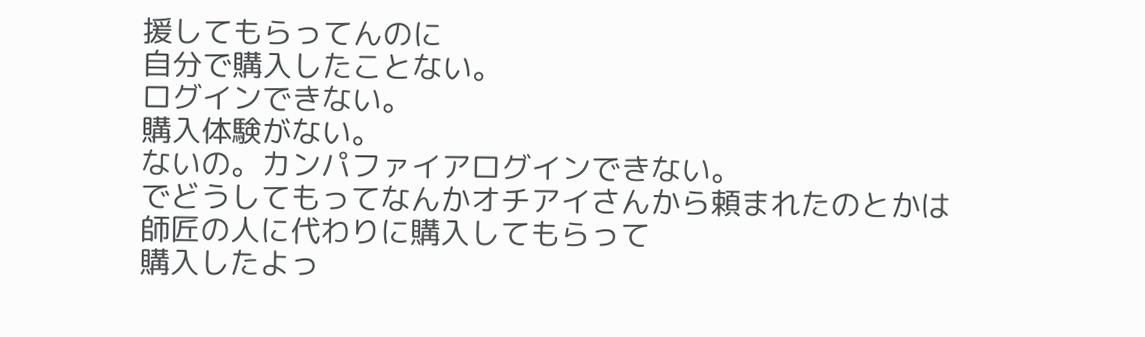援してもらってんのに
自分で購入したことない。
ログインできない。
購入体験がない。
ないの。カンパファイアログインできない。
でどうしてもってなんかオチアイさんから頼まれたのとかは
師匠の人に代わりに購入してもらって
購入したよっ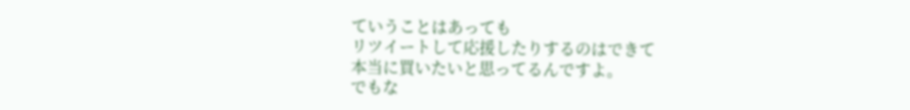ていうことはあっても
リツイートして応援したりするのはできて
本当に買いたいと思ってるんですよ。
でもな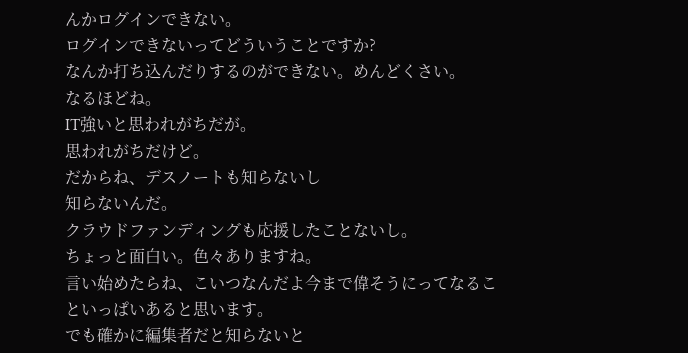んかログインできない。
ログインできないってどういうことですか?
なんか打ち込んだりするのができない。めんどくさい。
なるほどね。
IT強いと思われがちだが。
思われがちだけど。
だからね、デスノートも知らないし
知らないんだ。
クラウドファンディングも応援したことないし。
ちょっと面白い。色々ありますね。
言い始めたらね、こいつなんだよ今まで偉そうにってなることいっぱいあると思います。
でも確かに編集者だと知らないと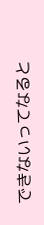できないってなると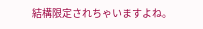結構限定されちゃいますよね。